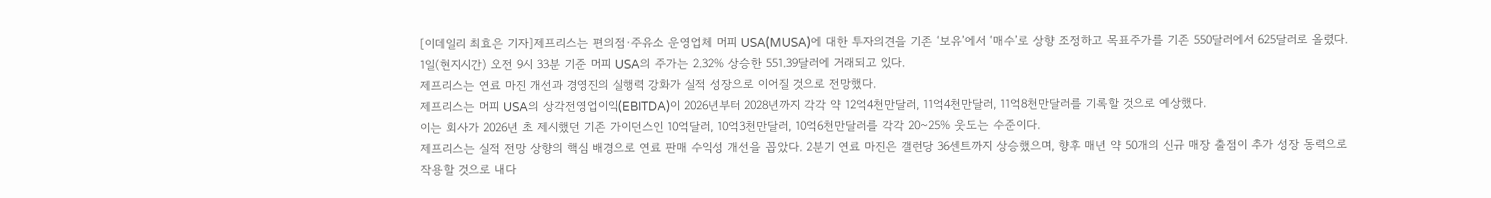[이데일리 최효은 기자]제프리스는 편의점·주유소 운영업체 머피 USA(MUSA)에 대한 투자의견을 기존 ‘보유’에서 ‘매수’로 상향 조정하고 목표주가를 기존 550달러에서 625달러로 올렸다.
1일(현지시간) 오전 9시 33분 기준 머피 USA의 주가는 2.32% 상승한 551.39달러에 거래되고 있다.
제프리스는 연료 마진 개선과 경영진의 실행력 강화가 실적 성장으로 이어질 것으로 전망했다.
제프리스는 머피 USA의 상각전영업이익(EBITDA)이 2026년부터 2028년까지 각각 약 12억4천만달러, 11억4천만달러, 11억8천만달러를 기록할 것으로 예상했다.
이는 회사가 2026년 초 제시했던 기존 가이던스인 10억달러, 10억3천만달러, 10억6천만달러를 각각 20~25% 웃도는 수준이다.
제프리스는 실적 전망 상향의 핵심 배경으로 연료 판매 수익성 개선을 꼽았다. 2분기 연료 마진은 갤런당 36센트까지 상승했으며, 향후 매년 약 50개의 신규 매장 출점이 추가 성장 동력으로 작용할 것으로 내다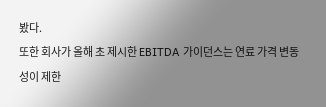봤다.
또한 회사가 올해 초 제시한 EBITDA 가이던스는 연료 가격 변동성이 제한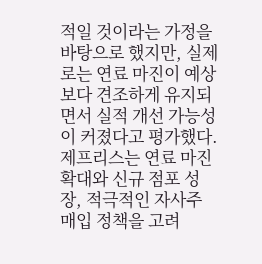적일 것이라는 가정을 바탕으로 했지만, 실제로는 연료 마진이 예상보다 견조하게 유지되면서 실적 개선 가능성이 커졌다고 평가했다.
제프리스는 연료 마진 확대와 신규 점포 성장, 적극적인 자사주 매입 정책을 고려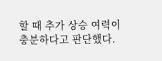할 때 추가 상승 여력이 충분하다고 판단했다.